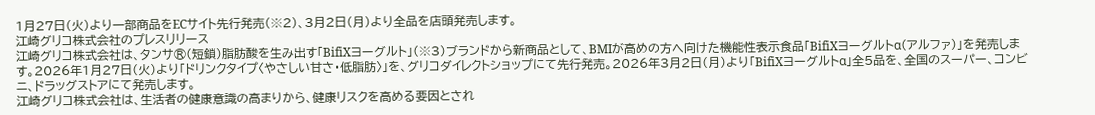1月27日(火)より一部商品をECサイト先行発売(※2)、3月2日(月)より全品を店頭発売します。
江崎グリコ株式会社のプレスリリース
江崎グリコ株式会社は、タンサ®(短鎖)脂肪酸を生み出す「BifiXヨーグルト」(※3)ブランドから新商品として、BMIが高めの方へ向けた機能性表示食品「BifiXヨーグルトα(アルファ)」を発売します。2026年1月27日(火)より「ドリンクタイプ〈やさしい甘さ・低脂肪〉」を、グリコダイレクトショップにて先行発売。2026年3月2日(月)より「BifiXヨーグルトα」全5品を、全国のスーパー、コンビニ、ドラッグストアにて発売します。
江崎グリコ株式会社は、生活者の健康意識の高まりから、健康リスクを高める要因とされ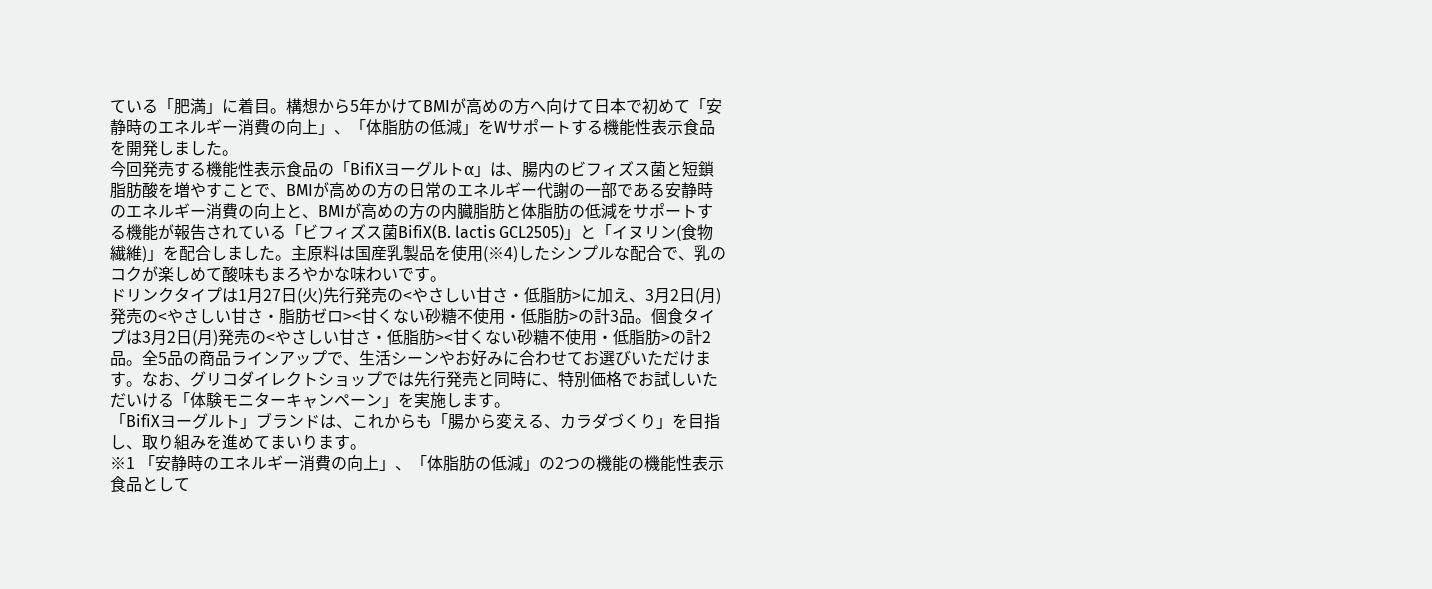ている「肥満」に着目。構想から5年かけてBMIが高めの方へ向けて日本で初めて「安静時のエネルギー消費の向上」、「体脂肪の低減」をWサポートする機能性表示食品を開発しました。
今回発売する機能性表示食品の「BifiXヨーグルトα」は、腸内のビフィズス菌と短鎖脂肪酸を増やすことで、BMIが高めの方の日常のエネルギー代謝の一部である安静時のエネルギー消費の向上と、BMIが高めの方の内臓脂肪と体脂肪の低減をサポートする機能が報告されている「ビフィズス菌BifiX(B. lactis GCL2505)」と「イヌリン(食物繊維)」を配合しました。主原料は国産乳製品を使用(※4)したシンプルな配合で、乳のコクが楽しめて酸味もまろやかな味わいです。
ドリンクタイプは1月27日(火)先行発売の<やさしい甘さ・低脂肪>に加え、3月2日(月)発売の<やさしい甘さ・脂肪ゼロ><甘くない砂糖不使用・低脂肪>の計3品。個食タイプは3月2日(月)発売の<やさしい甘さ・低脂肪><甘くない砂糖不使用・低脂肪>の計2品。全5品の商品ラインアップで、生活シーンやお好みに合わせてお選びいただけます。なお、グリコダイレクトショップでは先行発売と同時に、特別価格でお試しいただいける「体験モニターキャンペーン」を実施します。
「BifiXヨーグルト」ブランドは、これからも「腸から変える、カラダづくり」を目指し、取り組みを進めてまいります。
※1 「安静時のエネルギー消費の向上」、「体脂肪の低減」の2つの機能の機能性表示食品として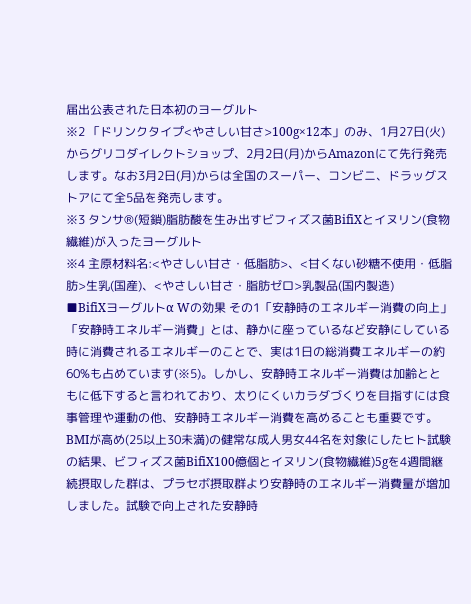届出公表された日本初のヨーグルト
※2 「ドリンクタイプ<やさしい甘さ>100g×12本」のみ、1月27日(火)からグリコダイレクトショップ、2月2日(月)からAmazonにて先行発売します。なお3月2日(月)からは全国のスーパー、コンビニ、ドラッグストアにて全5品を発売します。
※3 タンサ®(短鎖)脂肪酸を生み出すビフィズス菌BifiXとイヌリン(食物繊維)が入ったヨーグルト
※4 主原材料名:<やさしい甘さ・低脂肪>、<甘くない砂糖不使用・低脂肪>生乳(国産)、<やさしい甘さ・脂肪ゼロ>乳製品(国内製造)
■BifiXヨーグルトα Wの効果 その1「安静時のエネルギー消費の向上」
「安静時エネルギー消費」とは、静かに座っているなど安静にしている時に消費されるエネルギーのことで、実は1日の総消費エネルギーの約60%も占めています(※5)。しかし、安静時エネルギー消費は加齢とともに低下すると言われており、太りにくいカラダづくりを目指すには食事管理や運動の他、安静時エネルギー消費を高めることも重要です。
BMIが高め(25以上30未満)の健常な成人男女44名を対象にしたヒト試験の結果、ビフィズス菌BifiX100億個とイヌリン(食物繊維)5gを4週間継続摂取した群は、プラセボ摂取群より安静時のエネルギー消費量が増加しました。試験で向上された安静時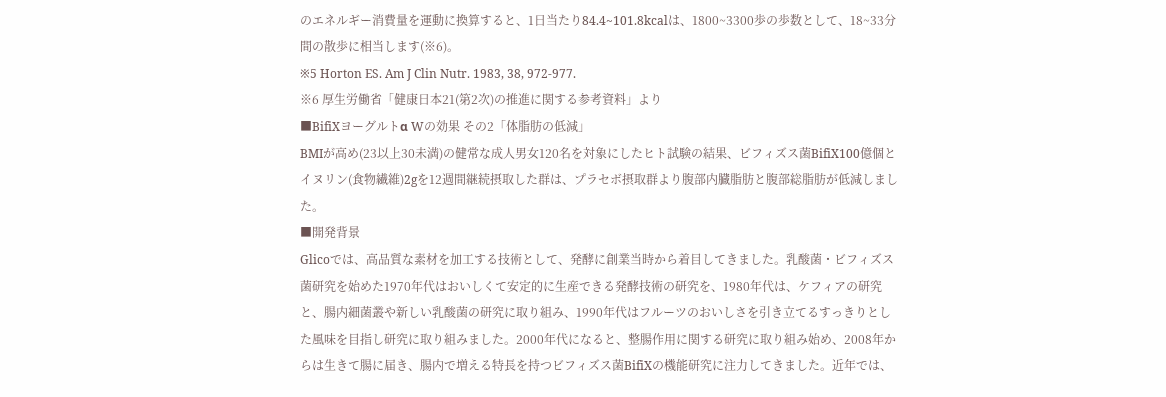のエネルギー消費量を運動に換算すると、1日当たり84.4~101.8kcalは、1800~3300歩の歩数として、18~33分間の散歩に相当します(※6)。
※5 Horton ES. Am J Clin Nutr. 1983, 38, 972-977.
※6 厚生労働省「健康日本21(第2次)の推進に関する参考資料」より
■BifiXヨーグルトα Wの効果 その2「体脂肪の低減」
BMIが高め(23以上30未満)の健常な成人男女120名を対象にしたヒト試験の結果、ビフィズス菌BifiX100億個とイヌリン(食物繊維)2gを12週間継続摂取した群は、プラセボ摂取群より腹部内臓脂肪と腹部総脂肪が低減しました。
■開発背景
Glicoでは、高品質な素材を加工する技術として、発酵に創業当時から着目してきました。乳酸菌・ビフィズス菌研究を始めた1970年代はおいしくて安定的に生産できる発酵技術の研究を、1980年代は、ケフィアの研究と、腸内細菌叢や新しい乳酸菌の研究に取り組み、1990年代はフルーツのおいしさを引き立てるすっきりとした風味を目指し研究に取り組みました。2000年代になると、整腸作用に関する研究に取り組み始め、2008年からは生きて腸に届き、腸内で増える特長を持つビフィズス菌BifiXの機能研究に注力してきました。近年では、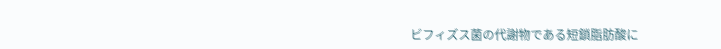ビフィズス菌の代謝物である短鎖脂肪酸に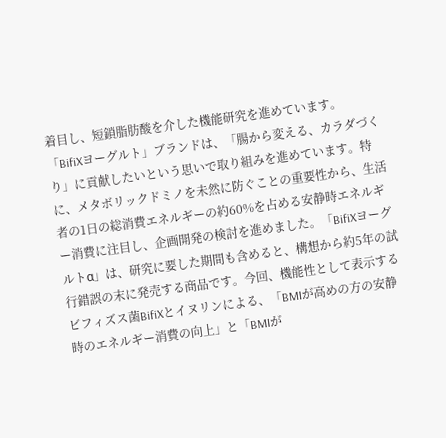着目し、短鎖脂肪酸を介した機能研究を進めています。
「BifiXヨーグルト」ブランドは、「腸から変える、カラダづくり」に貢献したいという思いで取り組みを進めています。特に、メタボリックドミノを未然に防ぐことの重要性から、生活者の1日の総消費エネルギーの約60%を占める安静時エネルギー消費に注目し、企画開発の検討を進めました。「BifiXヨーグルトα」は、研究に要した期間も含めると、構想から約5年の試行錯誤の末に発売する商品です。今回、機能性として表示するビフィズス菌BifiXとイヌリンによる、「BMIが高めの方の安静時のエネルギー消費の向上」と「BMIが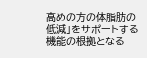高めの方の体脂肪の低減」をサポートする機能の根拠となる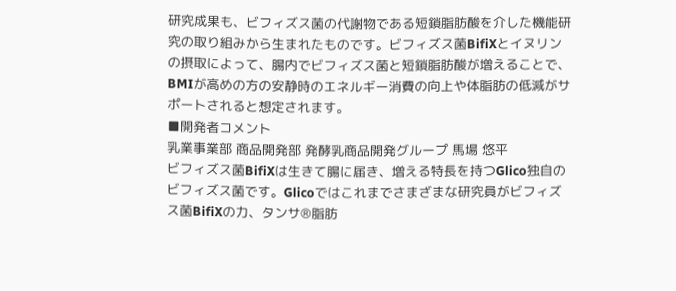研究成果も、ビフィズス菌の代謝物である短鎖脂肪酸を介した機能研究の取り組みから生まれたものです。ビフィズス菌BifiXとイヌリンの摂取によって、腸内でビフィズス菌と短鎖脂肪酸が増えることで、BMIが高めの方の安静時のエネルギー消費の向上や体脂肪の低減がサポートされると想定されます。
■開発者コメント
乳業事業部 商品開発部 発酵乳商品開発グループ 馬場 悠平
ビフィズス菌BifiXは生きて腸に届き、増える特長を持つGlico独自のビフィズス菌です。Glicoではこれまでさまざまな研究員がビフィズス菌BifiXの力、タンサ®脂肪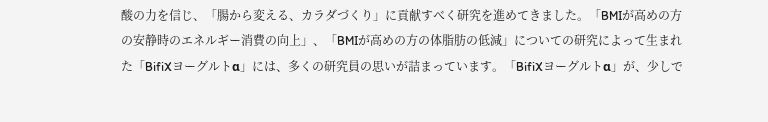酸の力を信じ、「腸から変える、カラダづくり」に貢献すべく研究を進めてきました。「BMIが高めの方の安静時のエネルギー消費の向上」、「BMIが高めの方の体脂肪の低減」についての研究によって生まれた「BifiXヨーグルトα」には、多くの研究員の思いが詰まっています。「BifiXヨーグルトα」が、少しで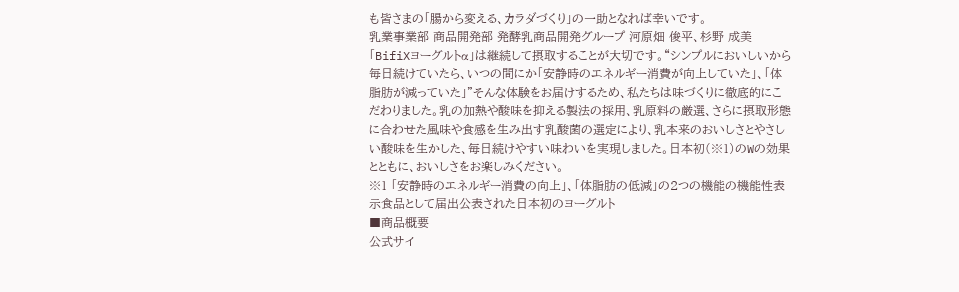も皆さまの「腸から変える、カラダづくり」の一助となれば幸いです。
乳業事業部 商品開発部 発酵乳商品開発グループ 河原畑 俊平、杉野 成美
「BifiXヨーグルトα」は継続して摂取することが大切です。“シンプルにおいしいから毎日続けていたら、いつの間にか「安静時のエネルギー消費が向上していた」、「体脂肪が減っていた」”そんな体験をお届けするため、私たちは味づくりに徹底的にこだわりました。乳の加熱や酸味を抑える製法の採用、乳原料の厳選、さらに摂取形態に合わせた風味や食感を生み出す乳酸菌の選定により、乳本来のおいしさとやさしい酸味を生かした、毎日続けやすい味わいを実現しました。日本初(※1)のWの効果とともに、おいしさをお楽しみください。
※1 「安静時のエネルギー消費の向上」、「体脂肪の低減」の2つの機能の機能性表示食品として届出公表された日本初のヨーグルト
■商品概要
公式サイ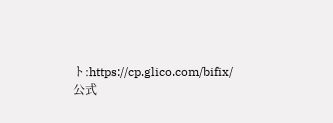ト:https://cp.glico.com/bifix/
公式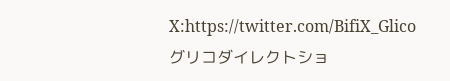X:https://twitter.com/BifiX_Glico
グリコダイレクトショ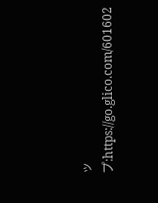ップ:https://go.glico.com/601602